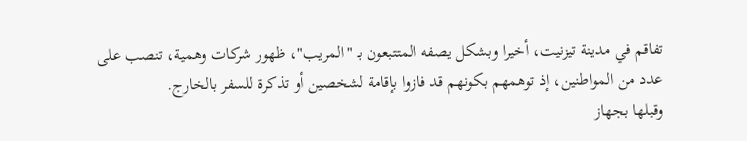تفاقم في مدينة تيزنيت، أخيرا وبشكل يصفه المتتبعون بـ "المريب"، ظهور شركات وهمية، تنصب على عدد من المواطنين، إذ توهمهم بكونهم قد فازوا بإقامة لشخصين أو تذكرة للسفر بالخارج.
وقبلها بجهاز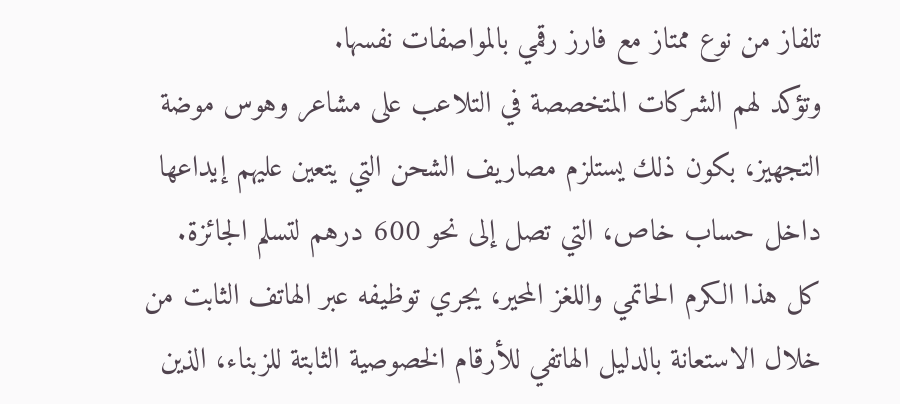تلفاز من نوع ممتاز مع فارز رقمي بالمواصفات نفسها.
وتؤكد لهم الشركات المتخصصة في التلاعب على مشاعر وهوس موضة التجهيز، بكون ذلك يستلزم مصاريف الشحن التي يتعين عليهم إيداعها داخل حساب خاص، التي تصل إلى نحو 600 درهم لتسلم الجائزة.
كل هذا الكرم الحاتمي واللغز المحير، يجري توظيفه عبر الهاتف الثابت من خلال الاستعانة بالدليل الهاتفي للأرقام الخصوصية الثابتة للزبناء، الذين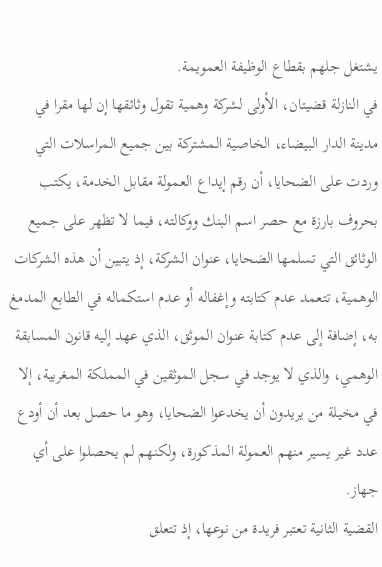يشتغل جلهم بقطاع الوظيفة العمويمة.
في النازلة قضيتان، الأولى لشركة وهمية تقول وثائقها إن لها مقرا في مدينة الدار البيضاء، الخاصية المشتركة بين جميع المراسلات التي وردت على الضحايا، أن رقم إيداع العمولة مقابل الخدمة، يكتب بحروف بارزة مع حصر اسم البنك ووكالته، فيما لا تظهر على جميع الوثائق التي تسلمها الضحايا، عنوان الشركة، إذ يتبين أن هذه الشركات الوهمية، تتعمد عدم كتابته وإغفاله أو عدم استكماله في الطابع المدمغ به، إضافة إلى عدم كتابة عنوان الموثق، الذي عهد إليه قانون المسابقة الوهمي، والذي لا يوجد في سجل الموثقين في المملكة المغربية، إلا في مخيلة من يريدون أن يخدعوا الضحايا، وهو ما حصل بعد أن أودع عدد غير يسير منهم العمولة المذكورة، ولكنهم لم يحصلوا على أي جهاز.
القضية الثانية تعتبر فريدة من نوعها، إذ تتعلق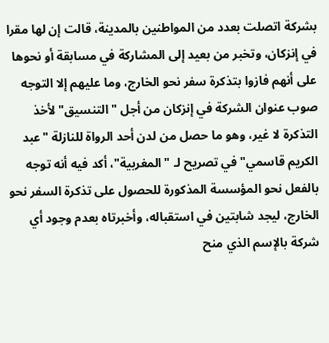بشركة اتصلت بعدد من المواطنين بالمدينة، قالت إن لها مقرا في إنزكان، وتخبر من بعيد إلى المشاركة في مسابقة أو نحوها على أنهم فازوا بتذكرة سفر نحو الخارج، وما عليهم إلا التوجه صوب عنوان الشركة في إنزكان من أجل "التنسيق" لأخذ التذكرة لا غير، وهو ما حصل من لدن أحد الرواة للنازلة "عبد الكريم قاسمي" في تصريح لـ "المغربية"، أكد فيه أنه توجه بالفعل نحو المؤسسة المذكورة للحصول على تذكرة السفر نحو الخارج، ليجد شابتين في استقباله، وأخبرتاه بعدم وجود أي شركة بالإسم الذي منح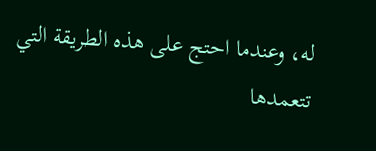له، وعندما احتج على هذه الطريقة التي تتعمدها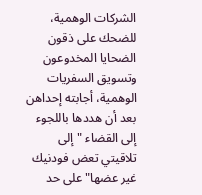الشركات الوهمية، للضحك على ذقون الضحايا المخدوعون وتسويق السفريات الوهمية، أجابته إحداهن بعد أن هددها باللجوء إلى القضاء "إلى تلاقيتي تعض فودنيك غير عضها" على حد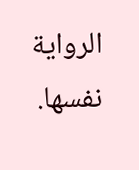الرواية نفسها.